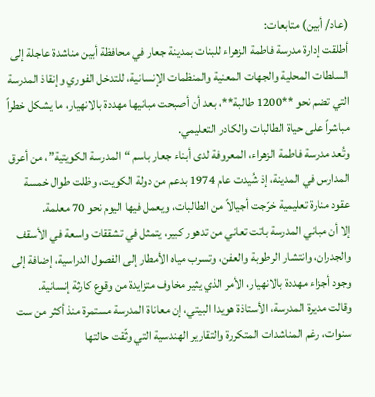(عاد/ أبين) متابعات:
أطلقت إدارة مدرسة فاطمة الزهراء للبنات بمدينة جعار في محافظة أبين مناشدة عاجلة إلى السلطات المحلية والجهات المعنية والمنظمات الإنسانية، للتدخل الفوري وإنقاذ المدرسة التي تضم نحو **1200 طالبة**، بعد أن أصبحت مبانيها مهددة بالانهيار، ما يشكل خطراً مباشراً على حياة الطالبات والكادر التعليمي.
وتُعد مدرسة فاطمة الزهراء، المعروفة لدى أبناء جعار باسم “المدرسة الكويتية”، من أعرق المدارس في المدينة، إذ شُيدت عام 1974 بدعم من دولة الكويت، وظلت طوال خمسة عقود منارة تعليمية خرّجت أجيالاً من الطالبات، ويعمل فيها اليوم نحو 70 معلمة.
إلا أن مباني المدرسة باتت تعاني من تدهور كبير، يتمثل في تشققات واسعة في الأسقف والجدران، وانتشار الرطوبة والعفن، وتسرب مياه الأمطار إلى الفصول الدراسية، إضافة إلى وجود أجزاء مهددة بالانهيار، الأمر الذي يثير مخاوف متزايدة من وقوع كارثة إنسانية.
وقالت مديرة المدرسة، الأستاذة هويدا البيتي، إن معاناة المدرسة مستمرة منذ أكثر من ست سنوات، رغم المناشدات المتكررة والتقارير الهندسية التي وثّقت حالتها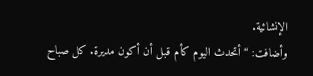الإنشائية.
وأضافت: “أتحدث اليوم كأم قبل أن أكون مديرة. كل صباح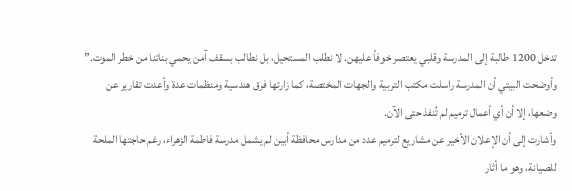تدخل 1200 طالبة إلى المدرسة وقلبي يعتصر خوفاً عليهن. لا نطلب المستحيل، بل نطالب بسقف آمن يحمي بناتنا من خطر الموت.”
وأوضحت البيتي أن المدرسة راسلت مكتب التربية والجهات المختصة، كما زارتها فرق هندسية ومنظمات عدة وأعدت تقارير عن وضعها، إلا أن أي أعمال ترميم لم تُنفذ حتى الآن.
وأشارت إلى أن الإعلان الأخير عن مشاريع لترميم عدد من مدارس محافظة أبين لم يشمل مدرسة فاطمة الزهراء، رغم حاجتها الملحة للصيانة، وهو ما أثار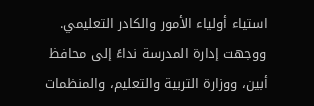استياء أولياء الأمور والكادر التعليمي.
ووجهت إدارة المدرسة نداءً إلى محافظ أبين، ووزارة التربية والتعليم، والمنظمات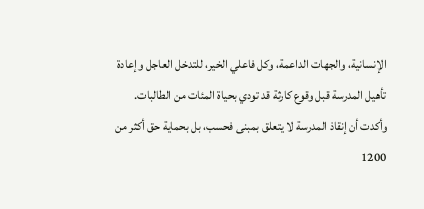الإنسانية، والجهات الداعمة، وكل فاعلي الخير، للتدخل العاجل وإعادة تأهيل المدرسة قبل وقوع كارثة قد تودي بحياة المئات من الطالبات.
وأكدت أن إنقاذ المدرسة لا يتعلق بمبنى فحسب، بل بحماية حق أكثر من 1200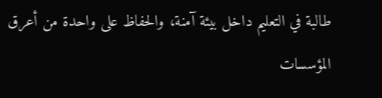طالبة في التعليم داخل بيئة آمنة، والحفاظ على واحدة من أعرق المؤسسات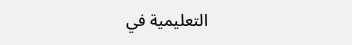التعليمية في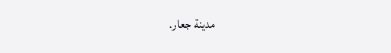مدينة جعار.